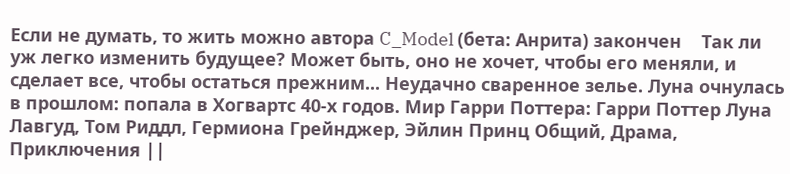Если не думать, то жить можно автора C_Model (бета: Анрита) закончен    Так ли уж легко изменить будущее? Может быть, оно не хочет, чтобы его меняли, и сделает все, чтобы остаться прежним... Неудачно сваренное зелье. Луна очнулась в прошлом: попала в Хогвартс 40-х годов. Mир Гарри Поттера: Гарри Поттер Луна Лавгуд, Том Риддл, Гермиона Грейнджер, Эйлин Принц Общий, Драма, Приключения ||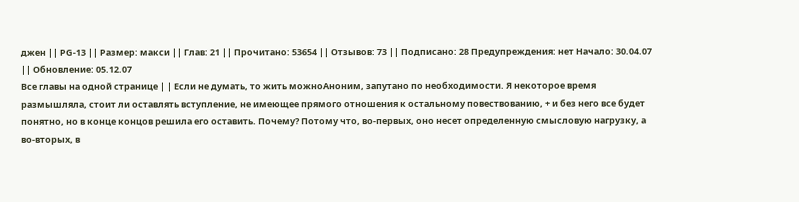джен || PG-13 || Размер: макси || Глав: 21 || Прочитано: 53654 || Отзывов: 73 || Подписано: 28 Предупреждения: нет Начало: 30.04.07 || Обновление: 05.12.07
Все главы на одной странице | | Если не думать, то жить можноАноним, запутано по необходимости. Я некоторое время размышляла, стоит ли оставлять вступление, не имеющее прямого отношения к остальному повествованию, + и без него все будет понятно, но в конце концов решила его оставить. Почему? Потому что, во-первых, оно несет определенную смысловую нагрузку, а во-вторых, в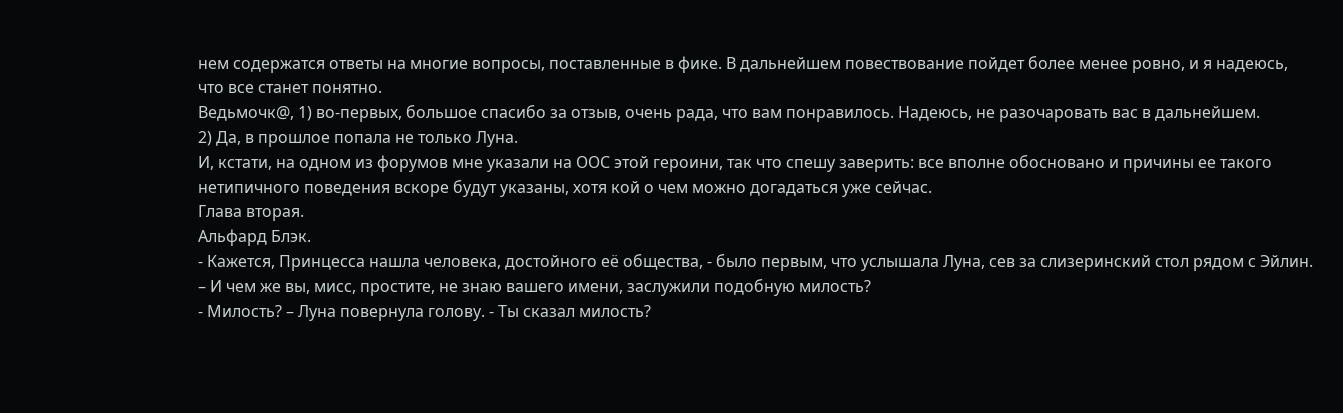нем содержатся ответы на многие вопросы, поставленные в фике. В дальнейшем повествование пойдет более менее ровно, и я надеюсь, что все станет понятно.
Beдьмочк@, 1) во-первых, большое спасибо за отзыв, очень рада, что вам понравилось. Надеюсь, не разочаровать вас в дальнейшем.
2) Да, в прошлое попала не только Луна.
И, кстати, на одном из форумов мне указали на ООС этой героини, так что спешу заверить: все вполне обосновано и причины ее такого нетипичного поведения вскоре будут указаны, хотя кой о чем можно догадаться уже сейчас.
Глава вторая.
Альфард Блэк.
- Кажется, Принцесса нашла человека, достойного её общества, - было первым, что услышала Луна, сев за слизеринский стол рядом с Эйлин. – И чем же вы, мисс, простите, не знаю вашего имени, заслужили подобную милость?
- Милость? – Луна повернула голову. - Ты сказал милость?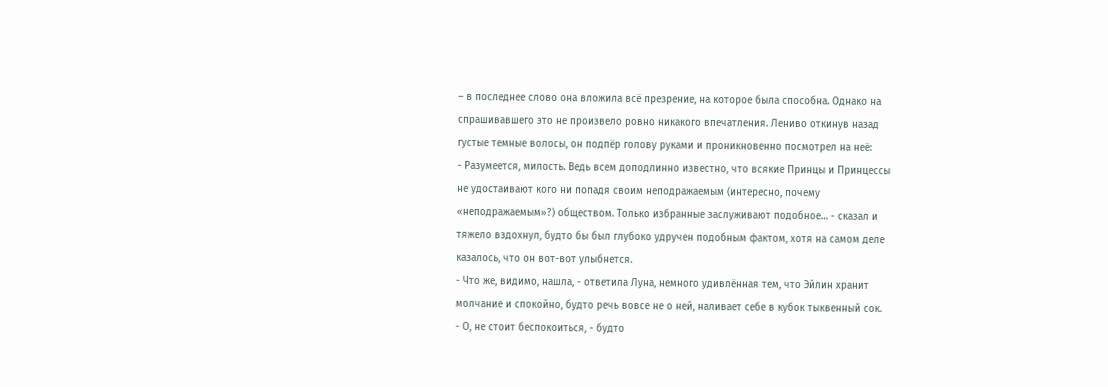– в последнее слово она вложила всё презрение, на которое была способна. Однако на спрашивавшего это не произвело ровно никакого впечатления. Лениво откинув назад густые темные волосы, он подпёр голову руками и проникновенно посмотрел на неё:
- Разумеется, милость. Ведь всем доподлинно известно, что всякие Принцы и Принцессы не удостаивают кого ни попадя своим неподражаемым (интересно, почему «неподражаемым»?) обществом. Только избранные заслуживают подобное… - сказал и тяжело вздохнул, будто бы был глубоко удручен подобным фактом, хотя на самом деле казалось, что он вот-вот улыбнется.
- Что же, видимо, нашла, - ответила Луна, немного удивлённая тем, что Эйлин хранит молчание и спокойно, будто речь вовсе не о ней, наливает себе в кубок тыквенный сок.
- О, не стоит беспокоиться, - будто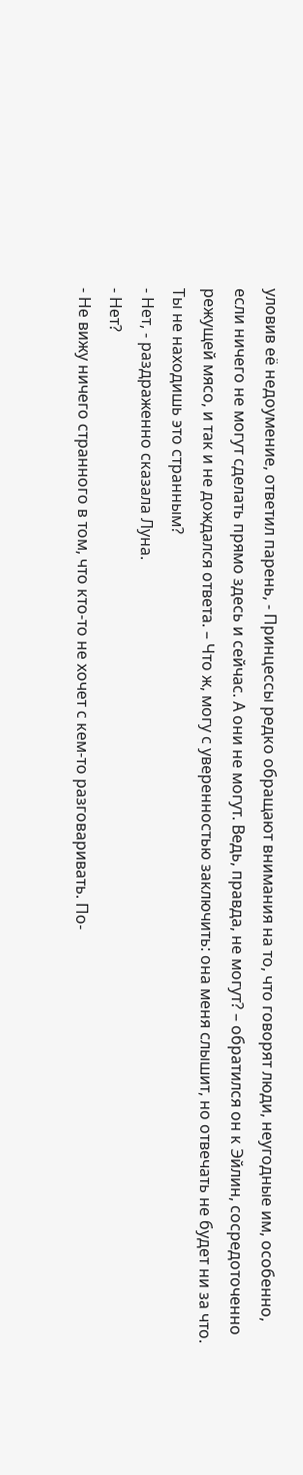уловив её недоумение, ответил парень, - Принцессы редко обращают внимания на то, что говорят люди, неугодные им, особенно, если ничего не могут сделать прямо здесь и сейчас. А они не могут. Ведь, правда, не могут? – обратился он к Эйлин, сосредоточенно режущей мясо, и так и не дождался ответа. – Что ж, могу с уверенностью заключить: она меня слышит, но отвечать не будет ни за что. Ты не находишь это странным?
- Нет, - раздраженно сказала Луна.
- Нет?
- Не вижу ничего странного в том, что кто-то не хочет с кем-то разговаривать. По-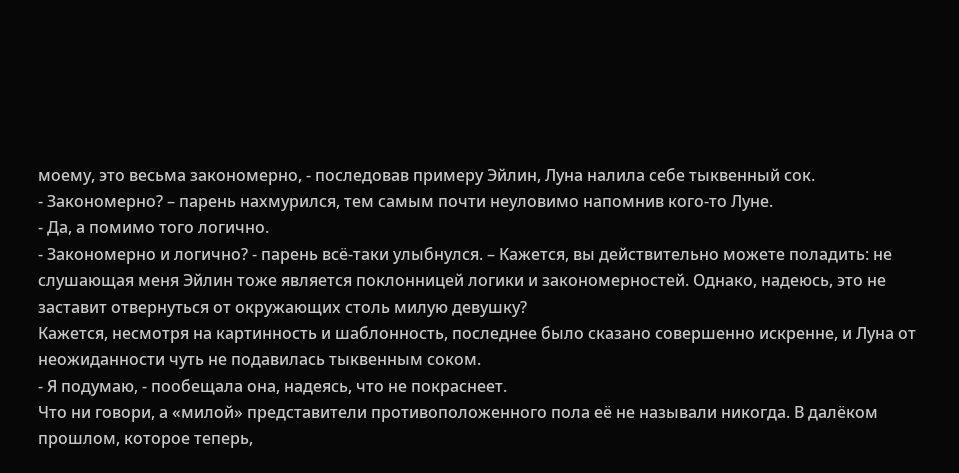моему, это весьма закономерно, - последовав примеру Эйлин, Луна налила себе тыквенный сок.
- Закономерно? – парень нахмурился, тем самым почти неуловимо напомнив кого-то Луне.
- Да, а помимо того логично.
- Закономерно и логично? - парень всё-таки улыбнулся. – Кажется, вы действительно можете поладить: не слушающая меня Эйлин тоже является поклонницей логики и закономерностей. Однако, надеюсь, это не заставит отвернуться от окружающих столь милую девушку?
Кажется, несмотря на картинность и шаблонность, последнее было сказано совершенно искренне, и Луна от неожиданности чуть не подавилась тыквенным соком.
- Я подумаю, - пообещала она, надеясь, что не покраснеет.
Что ни говори, а «милой» представители противоположенного пола её не называли никогда. В далёком прошлом, которое теперь,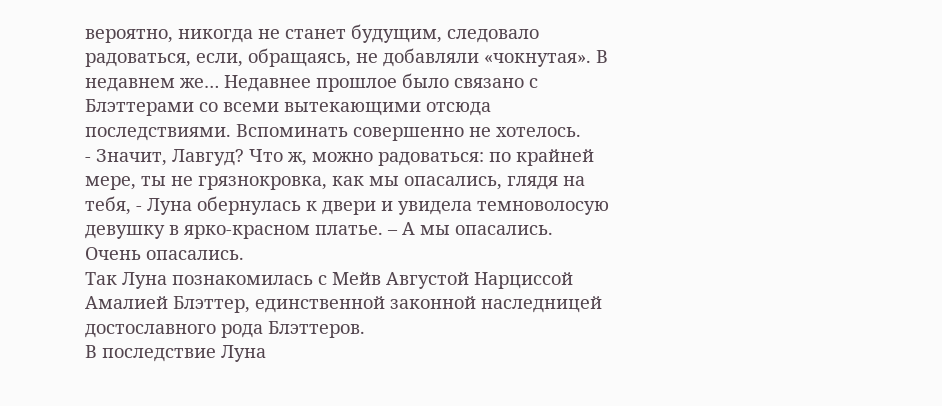вероятно, никогда не станет будущим, следовало радоваться, если, обращаясь, не добавляли «чокнутая». В недавнем же… Недавнее прошлое было связано с Блэттерами со всеми вытекающими отсюда последствиями. Вспоминать совершенно не хотелось.
- Значит, Лавгуд? Что ж, можно радоваться: по крайней мере, ты не грязнокровка, как мы опасались, глядя на тебя, - Луна обернулась к двери и увидела темноволосую девушку в ярко-красном платье. – А мы опасались. Очень опасались.
Так Луна познакомилась с Мейв Августой Нарциссой Амалией Блэттер, единственной законной наследницей достославного рода Блэттеров.
В последствие Луна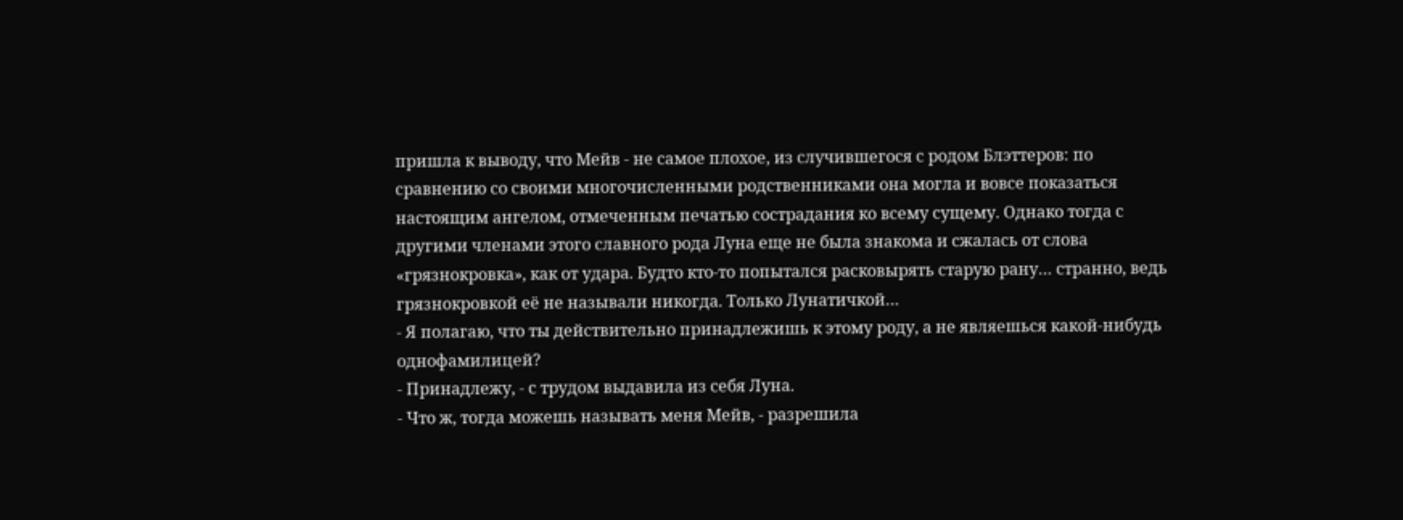пришла к выводу, что Мейв - не самое плохое, из случившегося с родом Блэттеров: по сравнению со своими многочисленными родственниками она могла и вовсе показаться настоящим ангелом, отмеченным печатью сострадания ко всему сущему. Однако тогда с другими членами этого славного рода Луна еще не была знакома и сжалась от слова «грязнокровка», как от удара. Будто кто-то попытался расковырять старую рану… странно, ведь грязнокровкой её не называли никогда. Только Лунатичкой…
- Я полагаю, что ты действительно принадлежишь к этому роду, а не являешься какой-нибудь однофамилицей?
- Принадлежу, - с трудом выдавила из себя Луна.
- Что ж, тогда можешь называть меня Мейв, - разрешила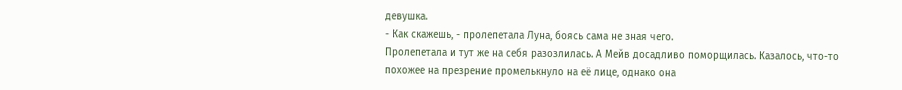девушка.
- Как скажешь, - пролепетала Луна, боясь сама не зная чего.
Пролепетала и тут же на себя разозлилась. А Мейв досадливо поморщилась. Казалось, что-то похожее на презрение промелькнуло на её лице, однако она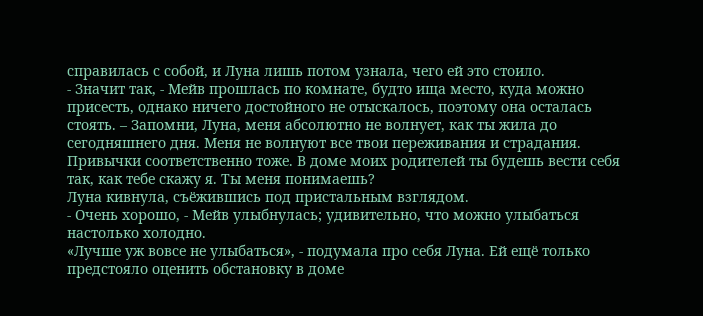справилась с собой, и Луна лишь потом узнала, чего ей это стоило.
- Значит так, - Мейв прошлась по комнате, будто ища место, куда можно присесть, однако ничего достойного не отыскалось, поэтому она осталась стоять. – Запомни, Луна, меня абсолютно не волнует, как ты жила до сегодняшнего дня. Меня не волнуют все твои переживания и страдания. Привычки соответственно тоже. В доме моих родителей ты будешь вести себя так, как тебе скажу я. Ты меня понимаешь?
Луна кивнула, съёжившись под пристальным взглядом.
- Очень хорошо, - Мейв улыбнулась; удивительно, что можно улыбаться настолько холодно.
«Лучше уж вовсе не улыбаться», - подумала про себя Луна. Ей ещё только предстояло оценить обстановку в доме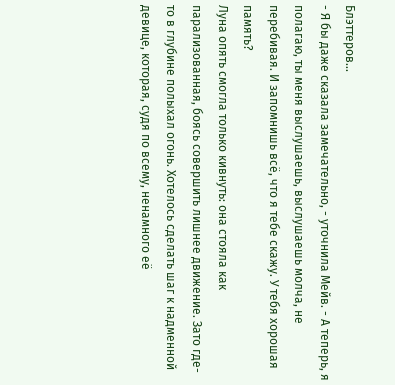Блэттеров...
- Я бы даже сказала замечательно, - уточнила Мейв. - А теперь, я полагаю, ты меня выслушаешь, выслушаешь молча, не перебивая. И запомнишь всё, что я тебе скажу. У тебя хорошая память?
Луна опять смогла только кивнуть: она стояла как парализованная, боясь совершить лишнее движение. Зато где-то в глубине полыхал огонь. Хотелось сделать шаг к надменной девице, которая, судя по всему, ненамного её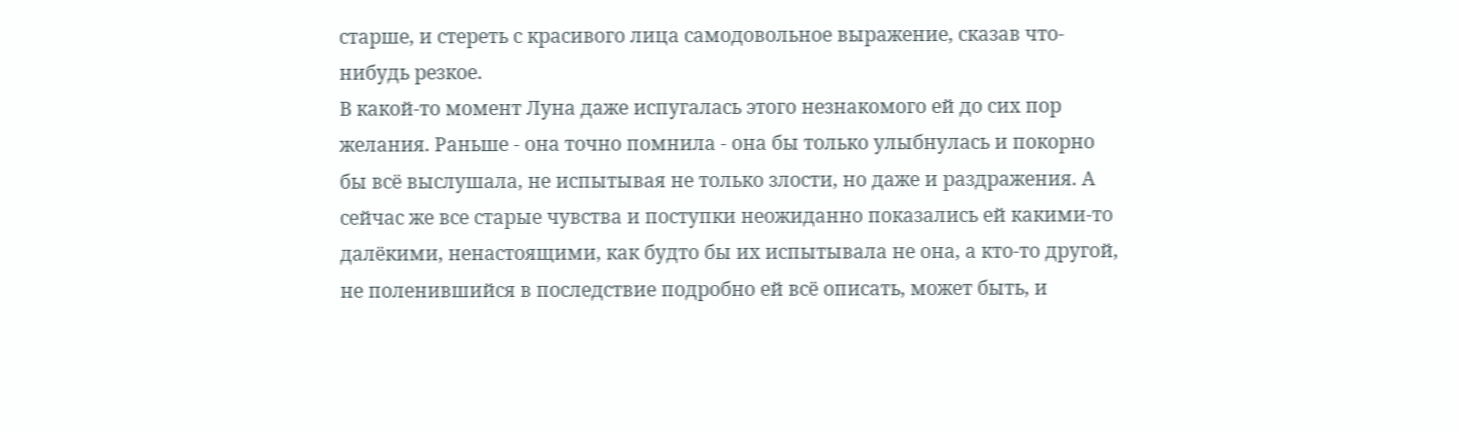старше, и стереть с красивого лица самодовольное выражение, сказав что-нибудь резкое.
В какой-то момент Луна даже испугалась этого незнакомого ей до сих пор желания. Раньше - она точно помнила - она бы только улыбнулась и покорно бы всё выслушала, не испытывая не только злости, но даже и раздражения. А сейчас же все старые чувства и поступки неожиданно показались ей какими-то далёкими, ненастоящими, как будто бы их испытывала не она, а кто-то другой, не поленившийся в последствие подробно ей всё описать, может быть, и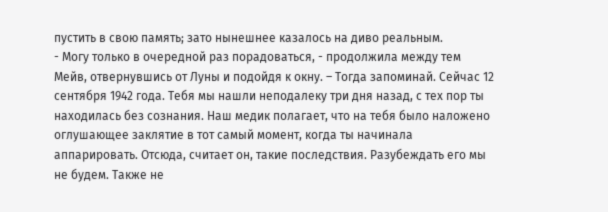пустить в свою память; зато нынешнее казалось на диво реальным.
- Могу только в очередной раз порадоваться, - продолжила между тем Мейв, отвернувшись от Луны и подойдя к окну. – Тогда запоминай. Сейчас 12 сентября 1942 года. Тебя мы нашли неподалеку три дня назад, с тех пор ты находилась без сознания. Наш медик полагает, что на тебя было наложено оглушающее заклятие в тот самый момент, когда ты начинала аппарировать. Отсюда, считает он, такие последствия. Разубеждать его мы не будем. Также не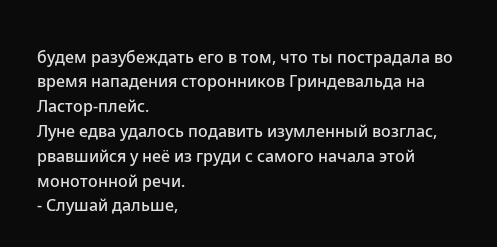будем разубеждать его в том, что ты пострадала во время нападения сторонников Гриндевальда на Ластор-плейс.
Луне едва удалось подавить изумленный возглас, рвавшийся у неё из груди с самого начала этой монотонной речи.
- Слушай дальше,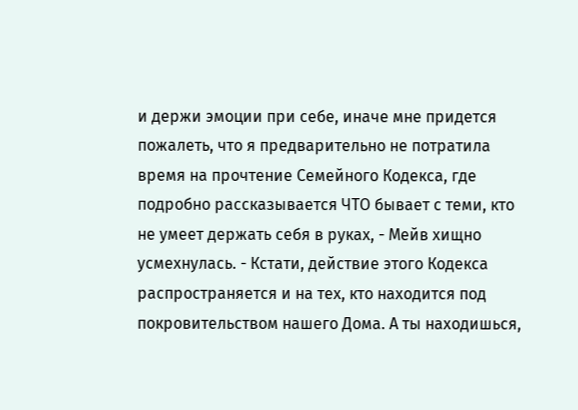и держи эмоции при себе, иначе мне придется пожалеть, что я предварительно не потратила время на прочтение Семейного Кодекса, где подробно рассказывается ЧТО бывает с теми, кто не умеет держать себя в руках, - Мейв хищно усмехнулась. - Кстати, действие этого Кодекса распространяется и на тех, кто находится под покровительством нашего Дома. А ты находишься,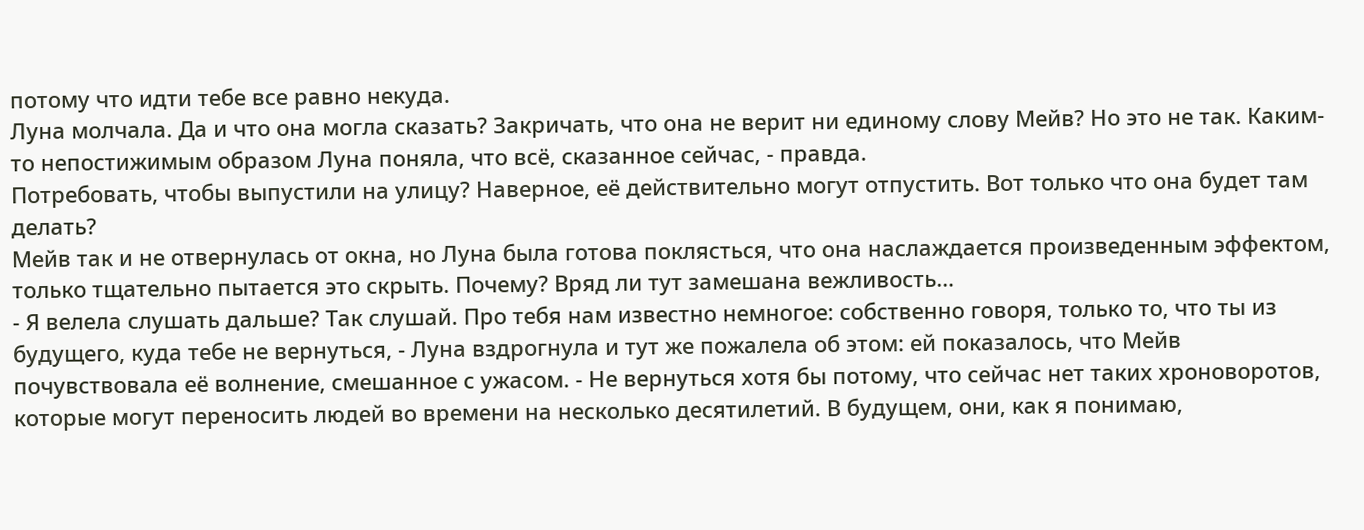потому что идти тебе все равно некуда.
Луна молчала. Да и что она могла сказать? Закричать, что она не верит ни единому слову Мейв? Но это не так. Каким-то непостижимым образом Луна поняла, что всё, сказанное сейчас, - правда.
Потребовать, чтобы выпустили на улицу? Наверное, её действительно могут отпустить. Вот только что она будет там делать?
Мейв так и не отвернулась от окна, но Луна была готова поклясться, что она наслаждается произведенным эффектом, только тщательно пытается это скрыть. Почему? Вряд ли тут замешана вежливость…
- Я велела слушать дальше? Так слушай. Про тебя нам известно немногое: собственно говоря, только то, что ты из будущего, куда тебе не вернуться, - Луна вздрогнула и тут же пожалела об этом: ей показалось, что Мейв почувствовала её волнение, смешанное с ужасом. - Не вернуться хотя бы потому, что сейчас нет таких хроноворотов, которые могут переносить людей во времени на несколько десятилетий. В будущем, они, как я понимаю,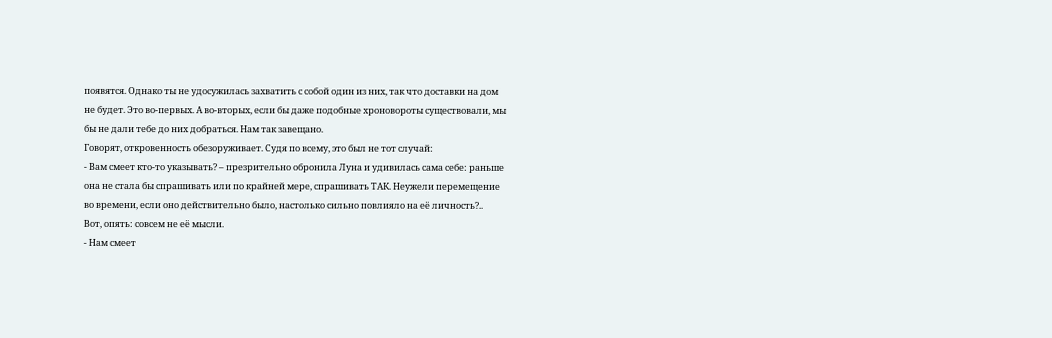появятся. Однако ты не удосужилась захватить с собой один из них, так что доставки на дом не будет. Это во-первых. А во-вторых, если бы даже подобные хроновороты существовали, мы бы не дали тебе до них добраться. Нам так завещано.
Говорят, откровенность обезоруживает. Судя по всему, это был не тот случай:
- Вам смеет кто-то указывать? – презрительно обронила Луна и удивилась сама себе: раньше она не стала бы спрашивать или по крайней мере, спрашивать ТАК. Неужели перемещение во времени, если оно действительно было, настолько сильно повлияло на её личность?..
Вот, опять: совсем не её мысли.
- Нам смеет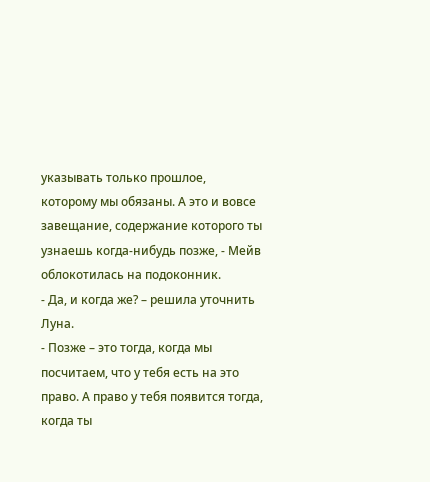указывать только прошлое, которому мы обязаны. А это и вовсе завещание, содержание которого ты узнаешь когда-нибудь позже, - Мейв облокотилась на подоконник.
- Да, и когда же? – решила уточнить Луна.
- Позже – это тогда, когда мы посчитаем, что у тебя есть на это право. А право у тебя появится тогда, когда ты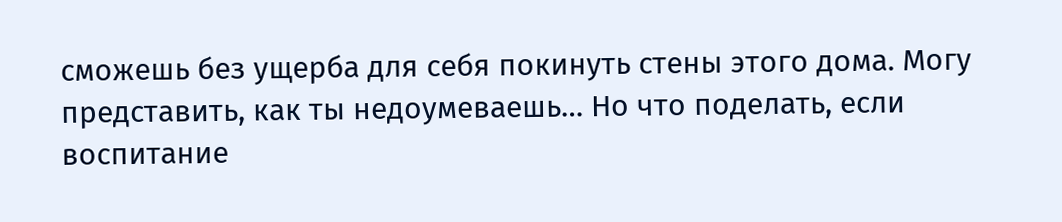сможешь без ущерба для себя покинуть стены этого дома. Могу представить, как ты недоумеваешь… Но что поделать, если воспитание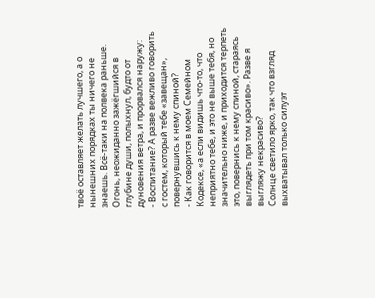твоё оставляет желать лучшего, а о нынешних порядках ты ничего не знаешь. Всё-таки на полвека раньше.
Огонь, неожиданно зажёгшийся в глубине души, полыхнул, будто от дуновения ветра, и прорвался наружу:
- Воспитание? А разве вежливо говорить с гостем, который тебе «завещан», повернувшись к нему спиной?
- Как говорится в моем Семейном Кодексе, «а если видишь что-то, что неприятно тебе, и это не выше тебя, но значительно ниже, и приходится терпеть это, повернись к нему спиной, стараясь выглядеть при том красиво». Разве я выгляжу некрасиво?
Солнце светило ярко, так что взгляд выхватывал только силуэт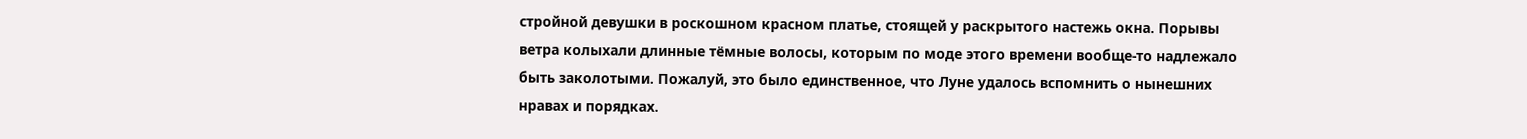стройной девушки в роскошном красном платье, стоящей у раскрытого настежь окна. Порывы ветра колыхали длинные тёмные волосы, которым по моде этого времени вообще-то надлежало быть заколотыми. Пожалуй, это было единственное, что Луне удалось вспомнить о нынешних нравах и порядках.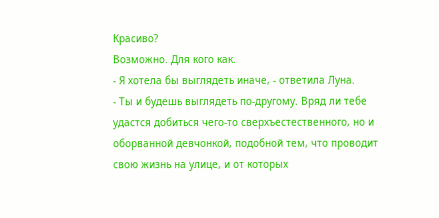Красиво?
Возможно. Для кого как.
- Я хотела бы выглядеть иначе, - ответила Луна.
- Ты и будешь выглядеть по-другому. Вряд ли тебе удастся добиться чего-то сверхъестественного, но и оборванной девчонкой, подобной тем, что проводит свою жизнь на улице, и от которых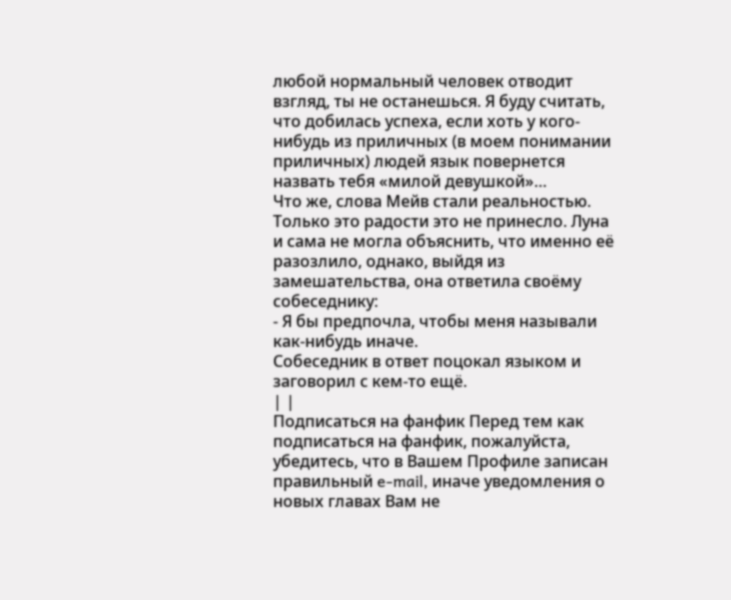любой нормальный человек отводит взгляд, ты не останешься. Я буду считать, что добилась успеха, если хоть у кого-нибудь из приличных (в моем понимании приличных) людей язык повернется назвать тебя «милой девушкой»…
Что же, слова Мейв стали реальностью. Только это радости это не принесло. Луна и сама не могла объяснить, что именно её разозлило, однако, выйдя из замешательства, она ответила своёму собеседнику:
- Я бы предпочла, чтобы меня называли как-нибудь иначе.
Собеседник в ответ поцокал языком и заговорил с кем-то ещё.
| |
Подписаться на фанфик Перед тем как подписаться на фанфик, пожалуйста, убедитесь, что в Вашем Профиле записан правильный e-mail, иначе уведомления о новых главах Вам не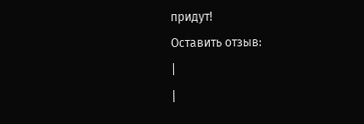придут!
Оставить отзыв:
|
|